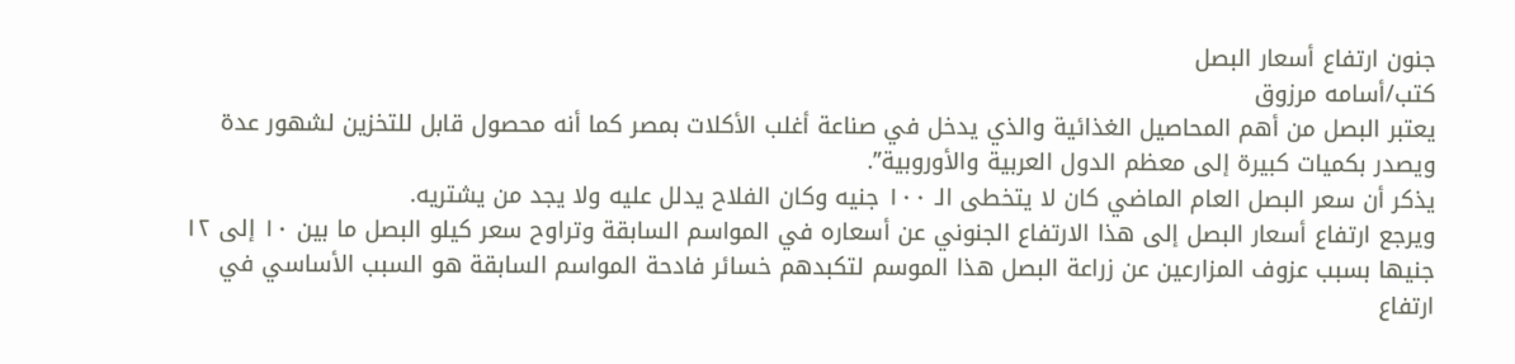جنون ارتفاع أسعار البصل
كتب/أسامه مرزوق
يعتبر البصل من أهم المحاصيل الغذائية والذي يدخل في صناعة أغلب الأكلات بمصر كما أنه محصول قابل للتخزين لشهور عدة ويصدر بكميات كبيرة إلى معظم الدول العربية والأوروبية”.
يذكر أن سعر البصل العام الماضي كان لا يتخطى الـ ١٠٠ جنيه وكان الفلاح يدلل عليه ولا يجد من يشتريه.
ويرجع ارتفاع أسعار البصل إلى هذا الارتفاع الجنوني عن أسعاره في المواسم السابقة وتراوح سعر كيلو البصل ما بين ١٠ إلى ١٢ جنيها بسبب عزوف المزارعين عن زراعة البصل هذا الموسم لتكبدهم خسائر فادحة المواسم السابقة هو السبب الأساسي في ارتفاع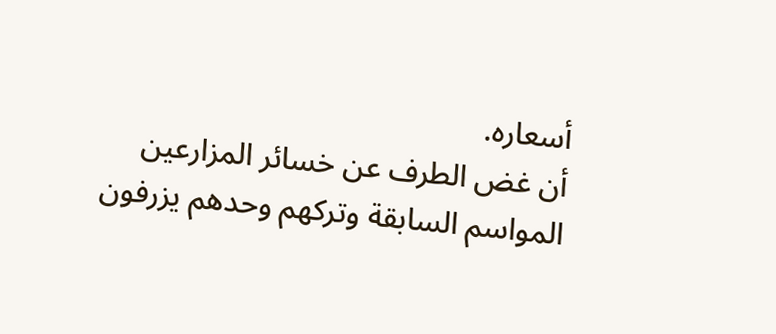أسعاره.
أن غض الطرف عن خسائر المزارعين المواسم السابقة وتركهم وحدهم يزرفون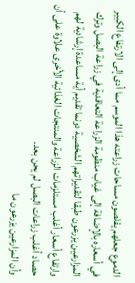الدموع جعلهم يقلصون مساحات زراعته هذا الموسم مما أدى إلى الارتفاع الكبير في أسعاره بالإضافة إلى غياب منظومة الزراعة التعاقدية في زراعة البصل وترك المزارعين يزرعون طبقا لتقديراتهم الشخصية دونما تقديم أية مساعدة إرشادية لهم وارتفاع أسعار أغلب مستلزمات الزراعة والمنتجات الغذائية الأخرى علاوة على أن حصاد أغلب زراعات البصل لم يحن بعد.
وأن المزارعين يزرعون ما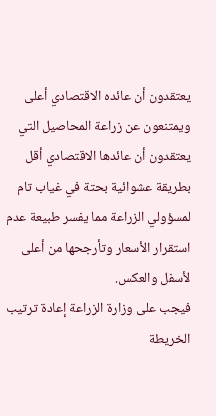يعتقدون أن عائده الاقتصادي أعلى ويمتنعون عن زراعة المحاصيل التي يعتقدون أن عائدها الاقتصادي أقل بطريقة عشوائية بحتة في غياب تام لمسؤولي الزراعة مما يفسر طبيعة عدم استقرار الأسعار وتأرجحها من أعلى لأسفل والعكس.
فيجب على وزارة الزراعة إعادة ترتيب الخريطة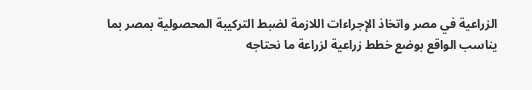الزراعية في مصر واتخاذ الإجراءات اللازمة لضبط التركيبة المحصولية بمصر بما يناسب الواقع بوضع خطط زراعية لزراعة ما نحتاجه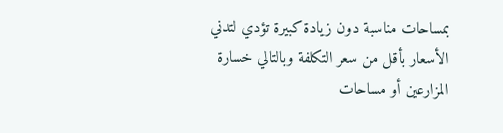بمساحات مناسبة دون زيادة كبيرة تؤدي لتدني الأسعار بأقل من سعر التكلفة وبالتالي خسارة المزارعين أو مساحات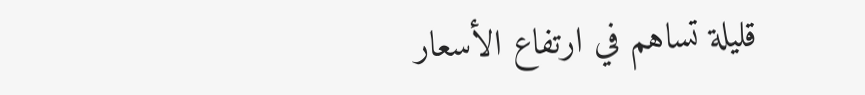قليلة تساهم في ارتفاع الأسعار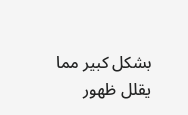بشكل كبير مما يقلل ظهور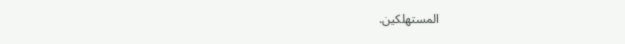المستهلكين.